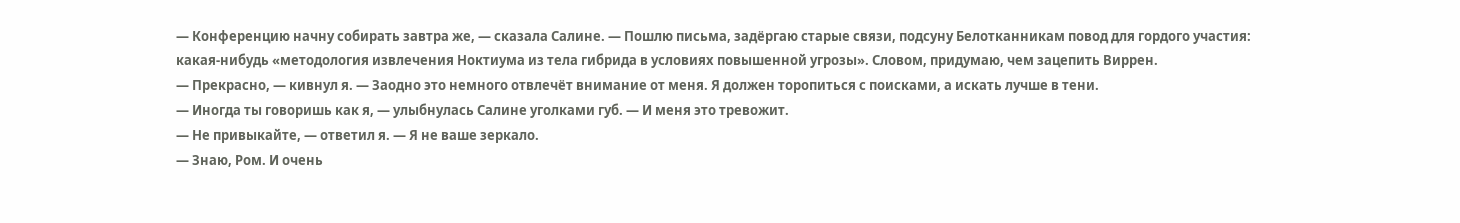— Конференцию начну собирать завтра же, — сказала Салине. — Пошлю письма, задёргаю старые связи, подсуну Белотканникам повод для гордого участия: какая-нибудь «методология извлечения Ноктиума из тела гибрида в условиях повышенной угрозы». Словом, придумаю, чем зацепить Виррен.
— Прекрасно, — кивнул я. — Заодно это немного отвлечёт внимание от меня. Я должен торопиться с поисками, а искать лучше в тени.
— Иногда ты говоришь как я, — улыбнулась Салине уголками губ. — И меня это тревожит.
— Не привыкайте, — ответил я. — Я не ваше зеркало.
— Знаю, Ром. И очень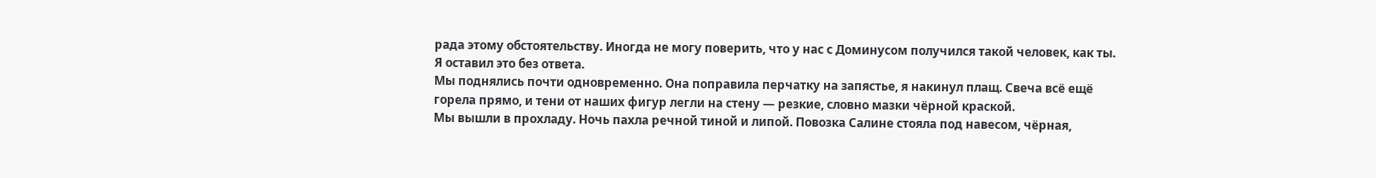рада этому обстоятельству. Иногда не могу поверить, что у нас с Доминусом получился такой человек, как ты.
Я оставил это без ответа.
Мы поднялись почти одновременно. Она поправила перчатку на запястье, я накинул плащ. Свеча всё ещё горела прямо, и тени от наших фигур легли на стену — резкие, словно мазки чёрной краской.
Мы вышли в прохладу. Ночь пахла речной тиной и липой. Повозка Салине стояла под навесом, чёрная,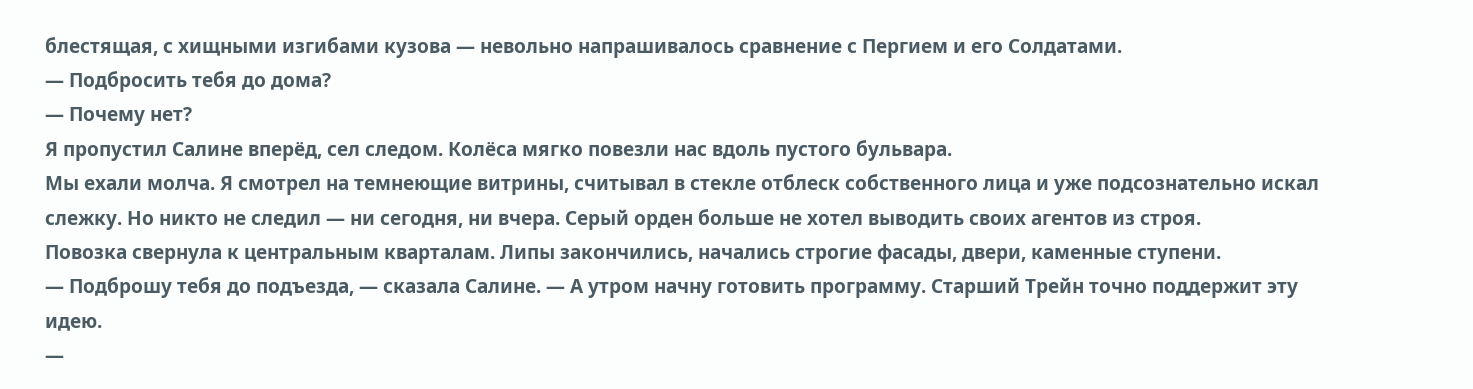блестящая, с хищными изгибами кузова — невольно напрашивалось сравнение с Пергием и его Солдатами.
— Подбросить тебя до дома?
— Почему нет?
Я пропустил Салине вперёд, сел следом. Колёса мягко повезли нас вдоль пустого бульвара.
Мы ехали молча. Я смотрел на темнеющие витрины, считывал в стекле отблеск собственного лица и уже подсознательно искал слежку. Но никто не следил — ни сегодня, ни вчера. Серый орден больше не хотел выводить своих агентов из строя.
Повозка свернула к центральным кварталам. Липы закончились, начались строгие фасады, двери, каменные ступени.
— Подброшу тебя до подъезда, — сказала Салине. — А утром начну готовить программу. Старший Трейн точно поддержит эту идею.
—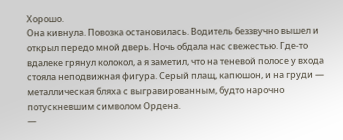Хорошо.
Она кивнула. Повозка остановилась. Водитель беззвучно вышел и открыл передо мной дверь. Ночь обдала нас свежестью. Где-то вдалеке грянул колокол, а я заметил, что на теневой полосе у входа стояла неподвижная фигура. Серый плащ, капюшон, и на груди — металлическая бляха с выгравированным, будто нарочно потускневшим символом Ордена.
—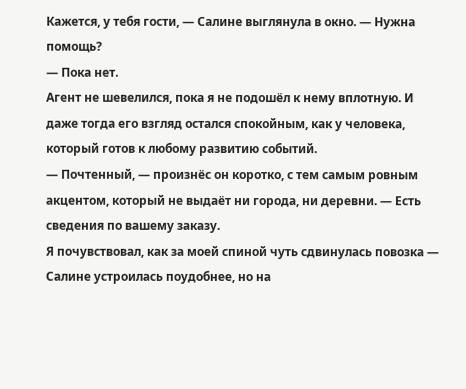Кажется, у тебя гости, — Салине выглянула в окно. — Нужна помощь?
— Пока нет.
Агент не шевелился, пока я не подошёл к нему вплотную. И даже тогда его взгляд остался спокойным, как у человека, который готов к любому развитию событий.
— Почтенный, — произнёс он коротко, с тем самым ровным акцентом, который не выдаёт ни города, ни деревни. — Есть сведения по вашему заказу.
Я почувствовал, как за моей спиной чуть сдвинулась повозка — Салине устроилась поудобнее, но на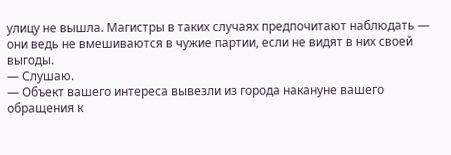улицу не вышла. Магистры в таких случаях предпочитают наблюдать — они ведь не вмешиваются в чужие партии, если не видят в них своей выгоды.
— Слушаю.
— Объект вашего интереса вывезли из города накануне вашего обращения к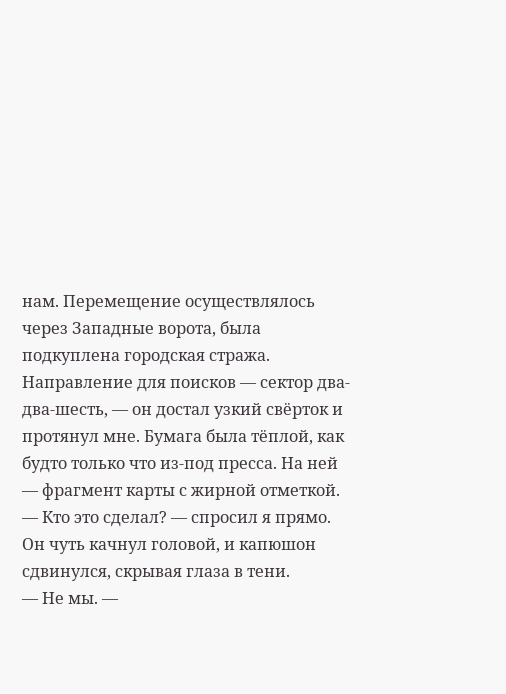нам. Перемещение осуществлялось через Западные ворота, была подкуплена городская стража. Направление для поисков — сектор два-два-шесть, — он достал узкий свёрток и протянул мне. Бумага была тёплой, как будто только что из-под пресса. На ней — фрагмент карты с жирной отметкой.
— Кто это сделал? — спросил я прямо.
Он чуть качнул головой, и капюшон сдвинулся, скрывая глаза в тени.
— Не мы. —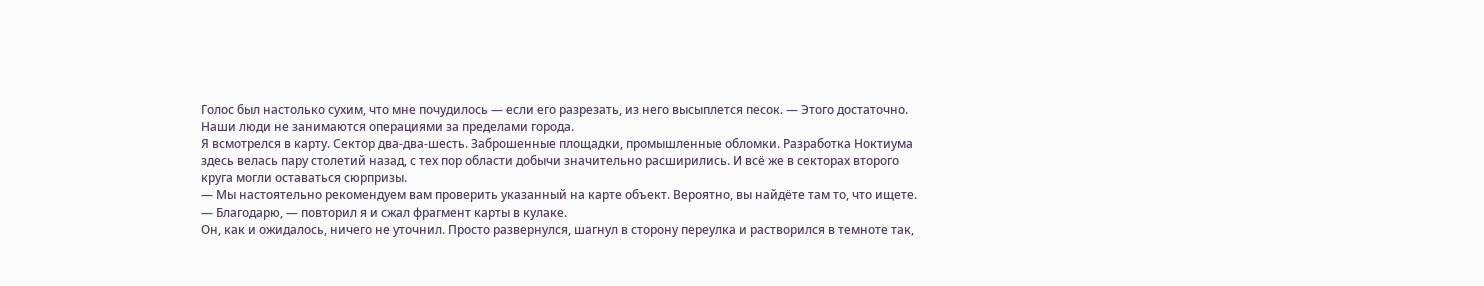Голос был настолько сухим, что мне почудилось — если его разрезать, из него высыплется песок. — Этого достаточно. Наши люди не занимаются операциями за пределами города.
Я всмотрелся в карту. Сектор два-два-шесть. Заброшенные площадки, промышленные обломки. Разработка Ноктиума здесь велась пару столетий назад, с тех пор области добычи значительно расширились. И всё же в секторах второго круга могли оставаться сюрпризы.
— Мы настоятельно рекомендуем вам проверить указанный на карте объект. Вероятно, вы найдёте там то, что ищете.
— Благодарю, — повторил я и сжал фрагмент карты в кулаке.
Он, как и ожидалось, ничего не уточнил. Просто развернулся, шагнул в сторону переулка и растворился в темноте так,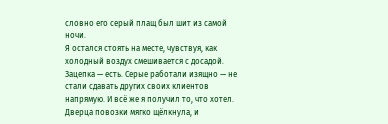словно его серый плащ был шит из самой ночи.
Я остался стоять на месте, чувствуя, как холодный воздух смешивается с досадой. Зацепка — есть. Серые работали изящно — не стали сдавать других своих клиентов напрямую. И всё же я получил то, что хотел.
Дверца повозки мягко щёлкнула, и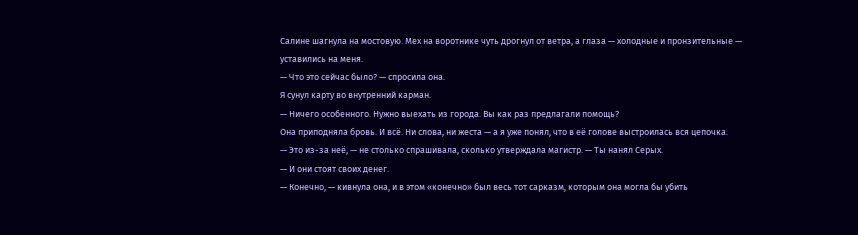Салине шагнула на мостовую. Мех на воротнике чуть дрогнул от ветра, а глаза — холодные и пронзительные — уставились на меня.
— Что это сейчас было? — спросила она.
Я сунул карту во внутренний карман.
— Ничего особенного. Нужно выехать из города. Вы как раз предлагали помощь?
Она приподняла бровь. И всё. Ни слова, ни жеста — а я уже понял, что в её голове выстроилась вся цепочка.
— Это из-за неё, — не столько спрашивала, сколько утверждала магистр. — Ты нанял Серых.
— И они стоят своих денег.
— Конечно, — кивнула она, и в этом «конечно» был весь тот сарказм, которым она могла бы убить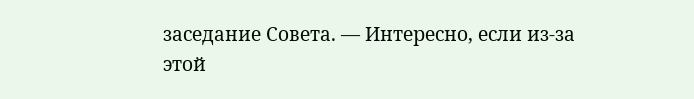заседание Совета. — Интересно, если из-за этой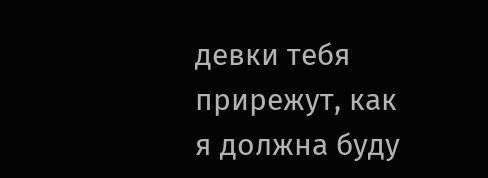девки тебя прирежут, как я должна буду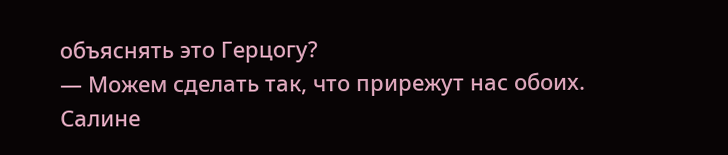объяснять это Герцогу?
— Можем сделать так, что прирежут нас обоих.
Салине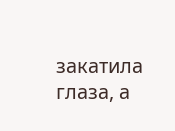закатила глаза, а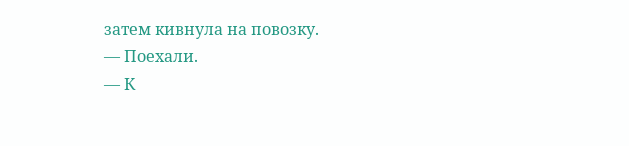затем кивнула на повозку.
— Поехали.
— К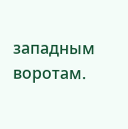западным воротам.